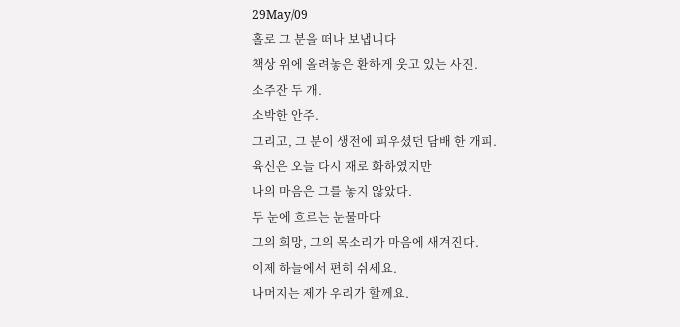29May/09
홀로 그 분을 떠나 보냅니다
책상 위에 올려놓은 환하게 웃고 있는 사진.
소주잔 두 개.
소박한 안주.
그리고, 그 분이 생전에 피우셨던 담배 한 개피.
육신은 오늘 다시 재로 화하였지만
나의 마음은 그를 놓지 않았다.
두 눈에 흐르는 눈물마다
그의 희망, 그의 목소리가 마음에 새겨진다.
이제 하늘에서 편히 쉬세요.
나머지는 제가 우리가 할께요.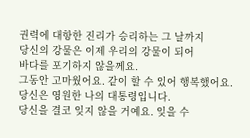권력에 대항한 진리가 승리하는 그 날까지
당신의 강물은 이제 우리의 강물이 되어
바다를 포기하지 않을께요.
그동안 고마웠어요. 같이 할 수 있어 행복했어요.
당신은 영원한 나의 대통령입니다.
당신을 결코 잊지 않을 거예요. 잊을 수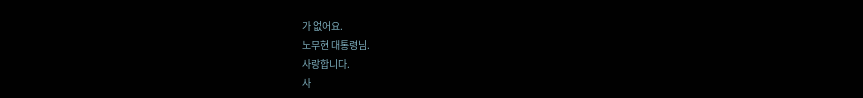가 없어요.
노무현 대통령님.
사랑합니다.
사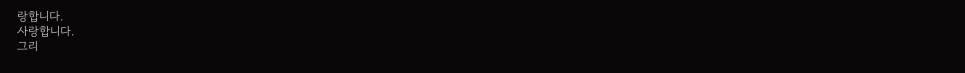랑합니다.
사랑합니다.
그리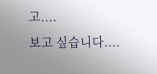고....
보고 싶습니다....